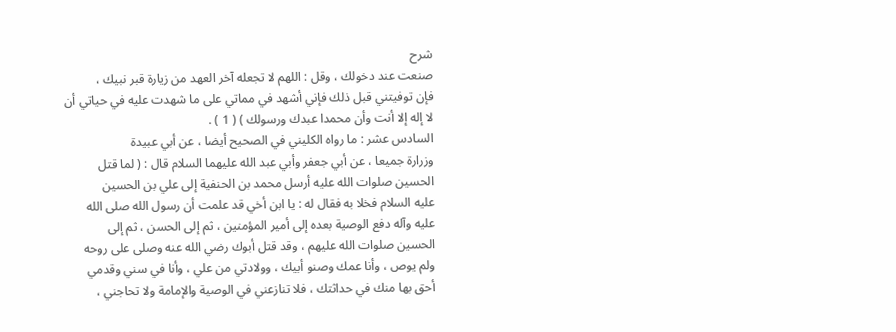شرح
صنعت عند دخولك ، وقل : اللهم لا تجعله آخر العهد من زيارة قبر نبيك ،
فإن توفيتني قبل ذلك فإني أشهد في مماتي على ما شهدت عليه في حياتي أن
لا إله إلا أنت وأن محمدا عبدك ورسولك ) ( 1 ) .
السادس عشر : ما رواه الكليني في الصحيح أيضا ، عن أبي عبيدة
وزرارة جميعا ، عن أبي جعفر وأبي عبد الله عليهما السلام قال : ( لما قتل
الحسين صلوات الله عليه أرسل محمد بن الحنفية إلى علي بن الحسين
عليه السلام فخلا به فقال له : يا ابن أخي قد علمت أن رسول الله صلى الله
عليه وآله دفع الوصية بعده إلى أمير المؤمنين ، ثم إلى الحسن ، ثم إلى
الحسين صلوات الله عليهم ، وقد قتل أبوك رضي الله عنه وصلى على روحه
ولم يوص ، وأنا عمك وصنو أبيك ، وولادتي من علي ، وأنا في سني وقدمي
أحق بها منك في حداثتك ، فلا تنازعني في الوصية والإمامة ولا تحاجني ،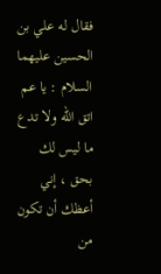فقال له علي بن الحسين عليهما السلام : يا عم اتق الله ولا تدع ما ليس لك
بحق ، إني أعظك أن تكون من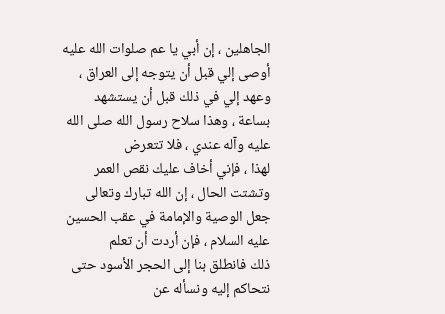الجاهلين ، إن أبي يا عم صلوات الله عليه
أوصى إلي قبل أن يتوجه إلى العراق ، وعهد إلي في ذلك قبل أن يستشهد
بساعة ، وهذا سلاح رسول الله صلى الله عليه وآله عندي ، فلا تتعرض
لهذا ، فإني أخاف عليك نقص العمر وتشتت الحال ، إن الله تبارك وتعالى
جعل الوصية والإمامة في عقب الحسين عليه السلام ، فإن أردت أن تعلم
ذلك فانطلق بنا إلى الحجر الأسود حتى نتحاكم إليه ونسأله عن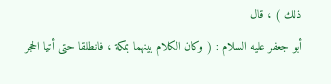ذلك ) ، قال
أبو جعفر عليه السلام : ( وكان الكلام بينهما بمكة ، فانطلقا حتى أتيا الحجر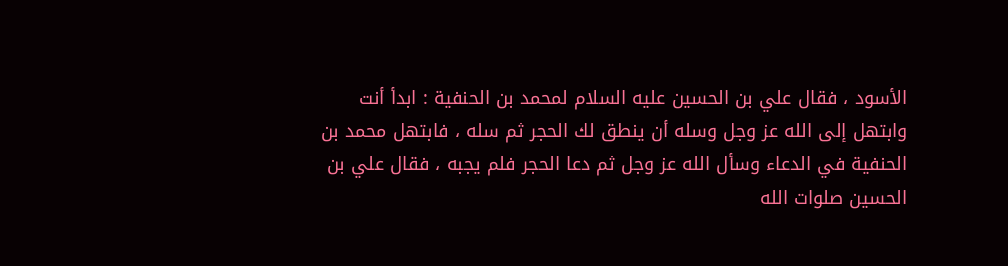الأسود ، فقال علي بن الحسين عليه السلام لمحمد بن الحنفية : ابدأ أنت
وابتهل إلى الله عز وجل وسله أن ينطق لك الحجر ثم سله ، فابتهل محمد بن
الحنفية في الدعاء وسأل الله عز وجل ثم دعا الحجر فلم يجبه ، فقال علي بن
الحسين صلوات الله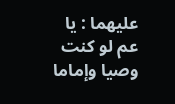عليهما : يا عم لو كنت وصيا وإماما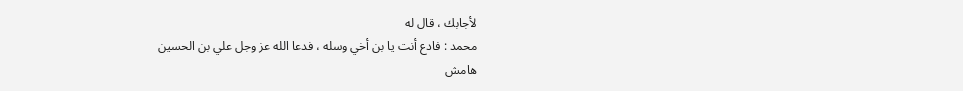لأجابك ، قال له
محمد : فادع أنت يا بن أخي وسله ، فدعا الله عز وجل علي بن الحسين
هامش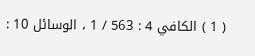( 1 ) الكافي 4 : 563 / 1 ، الوسائل 10 :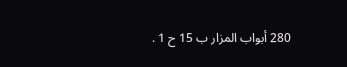280 أبواب المزار ب 15 ح 1 .